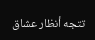تتجه أنظار عشاق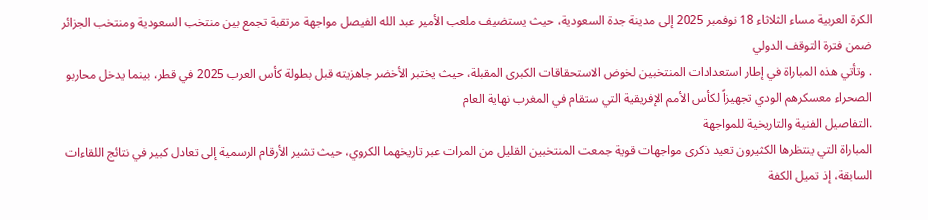الكرة العربية مساء الثلاثاء 18 نوفمبر 2025 إلى مدينة جدة السعودية، حيث يستضيف ملعب الأمير عبد الله الفيصل مواجهة مرتقبة تجمع بين منتخب السعودية ومنتخب الجزائر ضمن فترة التوقف الدولي
. وتأتي هذه المباراة في إطار استعدادات المنتخبين لخوض الاستحقاقات الكبرى المقبلة، حيث يختبر الأخضر جاهزيته قبل بطولة كأس العرب 2025 في قطر، بينما يدخل محاربو الصحراء معسكرهم الودي تجهيزاً لكأس الأمم الإفريقية التي ستقام في المغرب نهاية العام
.التفاصيل الفنية والتاريخية للمواجهة
المباراة التي ينتظرها الكثيرون تعيد ذكرى مواجهات قوية جمعت المنتخبين القليل من المرات عبر تاريخهما الكروي، حيث تشير الأرقام الرسمية إلى تعادل كبير في نتائج اللقاءات السابقة، إذ تميل الكفة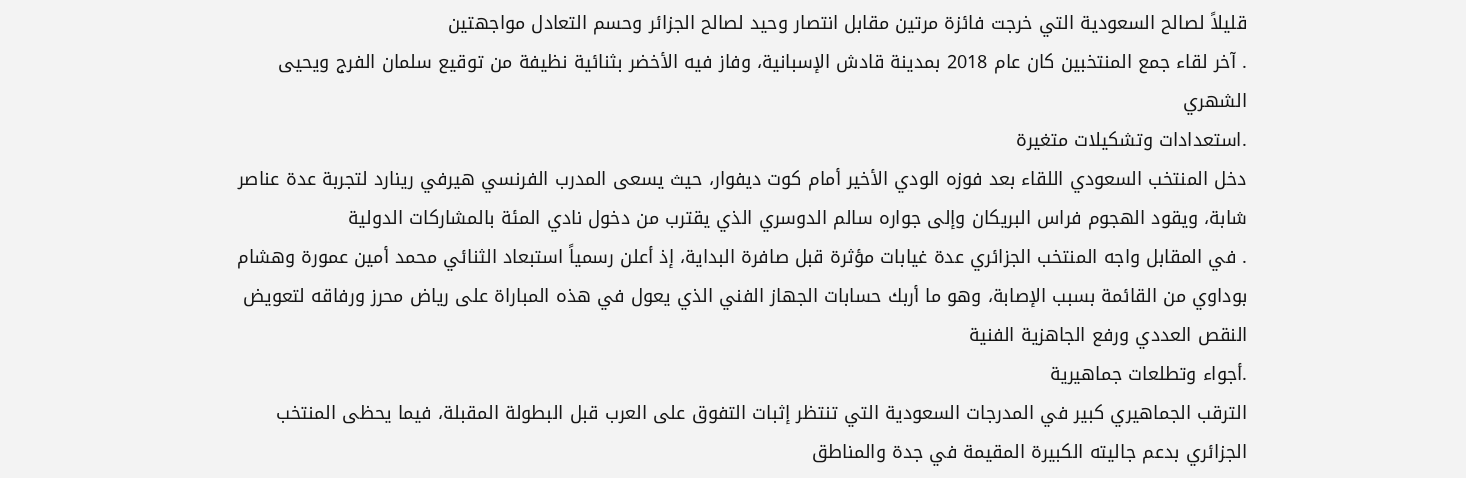قليلاً لصالح السعودية التي خرجت فائزة مرتين مقابل انتصار وحيد لصالح الجزائر وحسم التعادل مواجهتين
. آخر لقاء جمع المنتخبين كان عام 2018 بمدينة قادش الإسبانية، وفاز فيه الأخضر بثنائية نظيفة من توقيع سلمان الفرج ويحيى الشهري
.استعدادات وتشكيلات متغيرة
دخل المنتخب السعودي اللقاء بعد فوزه الودي الأخير أمام كوت ديفوار، حيث يسعى المدرب الفرنسي هيرفي رينارد لتجربة عدة عناصر شابة، ويقود الهجوم فراس البريكان وإلى جواره سالم الدوسري الذي يقترب من دخول نادي المئة بالمشاركات الدولية
. في المقابل واجه المنتخب الجزائري عدة غيابات مؤثرة قبل صافرة البداية، إذ أعلن رسمياً استبعاد الثنائي محمد أمين عمورة وهشام بوداوي من القائمة بسبب الإصابة، وهو ما أربك حسابات الجهاز الفني الذي يعول في هذه المباراة على رياض محرز ورفاقه لتعويض النقص العددي ورفع الجاهزية الفنية
.أجواء وتطلعات جماهيرية
الترقب الجماهيري كبير في المدرجات السعودية التي تنتظر إثبات التفوق على العرب قبل البطولة المقبلة، فيما يحظى المنتخب الجزائري بدعم جاليته الكبيرة المقيمة في جدة والمناطق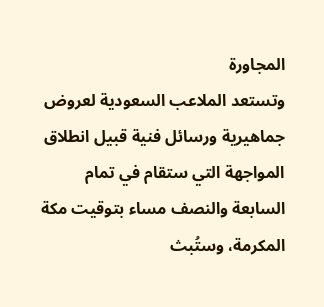المجاورة
وتستعد الملاعب السعودية لعروض جماهيرية ورسائل فنية قبيل انطلاق المواجهة التي ستقام في تمام السابعة والنصف مساء بتوقيت مكة المكرمة، وستُبث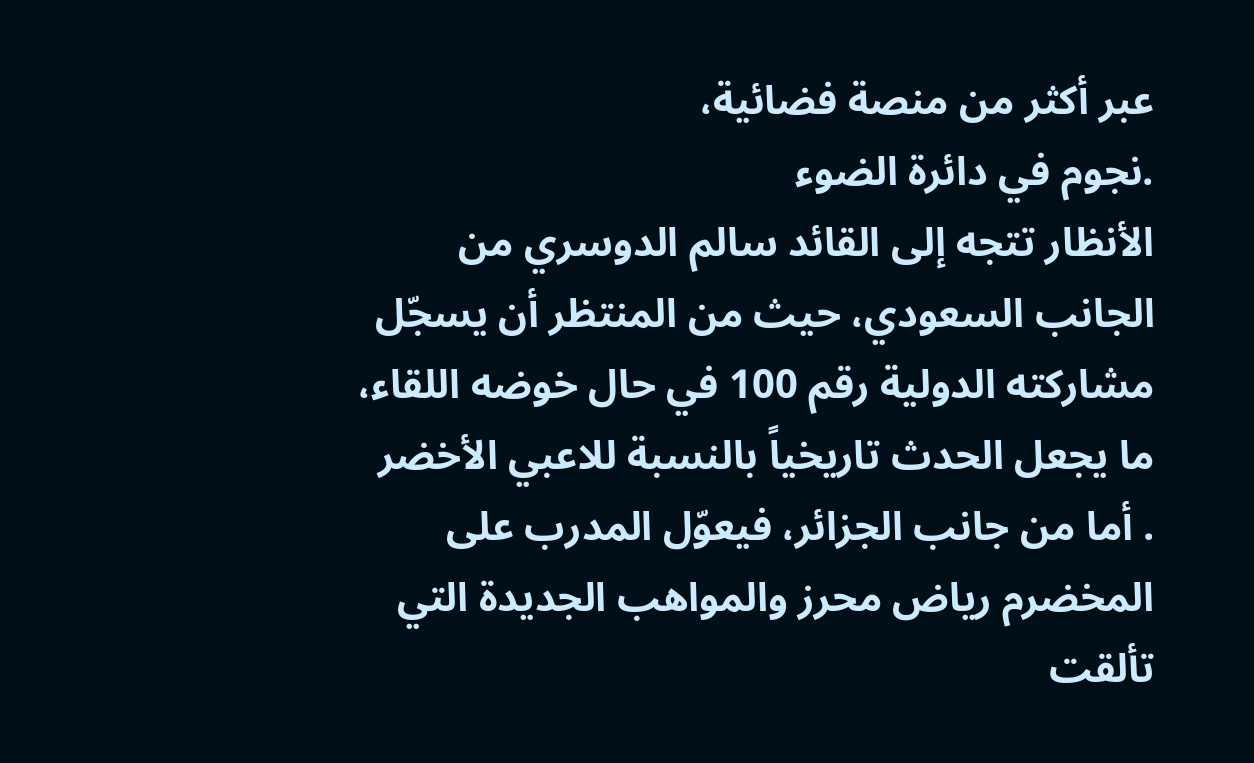عبر أكثر من منصة فضائية،
.نجوم في دائرة الضوء
الأنظار تتجه إلى القائد سالم الدوسري من الجانب السعودي، حيث من المنتظر أن يسجّل مشاركته الدولية رقم 100 في حال خوضه اللقاء، ما يجعل الحدث تاريخياً بالنسبة للاعبي الأخضر
. أما من جانب الجزائر، فيعوّل المدرب على المخضرم رياض محرز والمواهب الجديدة التي تألقت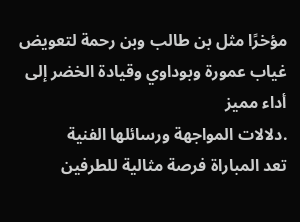مؤخرًا مثل بن طالب وبن رحمة لتعويض غياب عمورة وبوداوي وقيادة الخضر إلى أداء مميز
.دلالات المواجهة ورسائلها الفنية
تعد المباراة فرصة مثالية للطرفين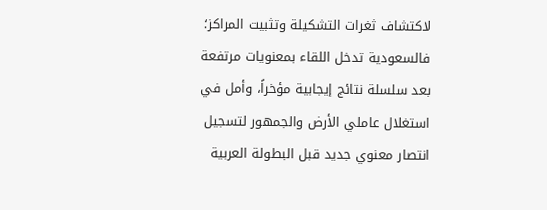لاكتشاف ثغرات التشكيلة وتثبيت المراكز؛ فالسعودية تدخل اللقاء بمعنويات مرتفعة بعد سلسلة نتائج إيجابية مؤخراً، وأمل في استغلال عاملي الأرض والجمهور لتسجيل انتصار معنوي جديد قبل البطولة العربية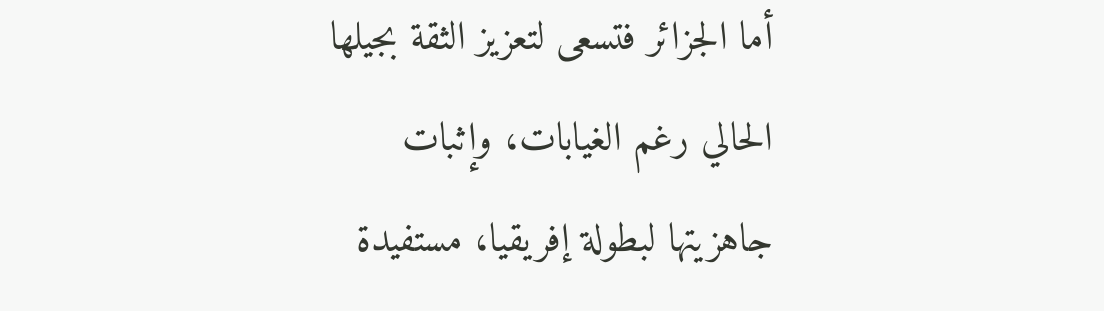أما الجزائر فتسعى لتعزيز الثقة بجيلها الحالي رغم الغيابات، وإثبات جاهزيتها لبطولة إفريقيا، مستفيدة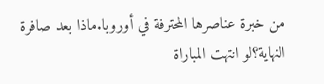من خبرة عناصرها المحترفة في أوروبا.ماذا بعد صافرة النهاية؟لو انتهت المباراة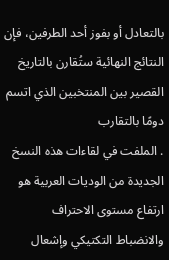بالتعادل أو بفوز أحد الطرفين، فإن النتائج النهائية ستُقارن بالتاريخ القصير بين المنتخبين الذي اتسم دومًا بالتقارب
. الملفت في لقاءات هذه النسخ الجديدة من الوديات العربية هو ارتفاع مستوى الاحتراف والانضباط التكتيكي وإشعال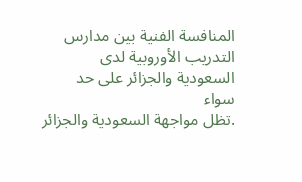المنافسة الفنية بين مدارس التدريب الأوروبية لدى السعودية والجزائر على حد سواء
.تظل مواجهة السعودية والجزائر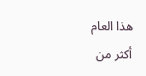هذا العام أكثر من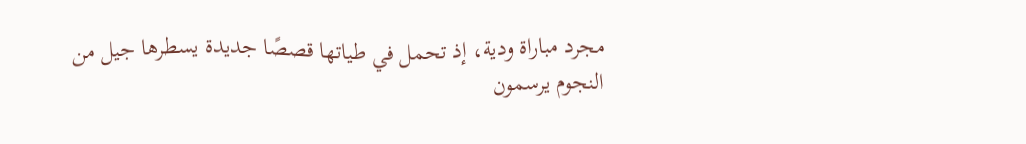مجرد مباراة ودية، إذ تحمل في طياتها قصصًا جديدة يسطرها جيل من النجوم يرسمون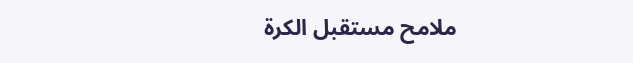ملامح مستقبل الكرة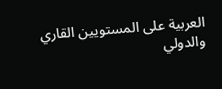العربية على المستويين القاري والدولي